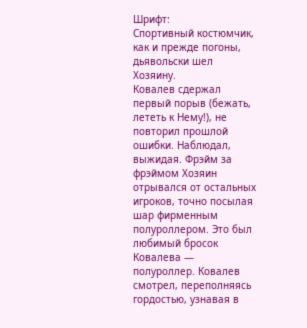Шрифт:
Спортивный костюмчик, как и прежде погоны, дьявольски шел Хозяину.
Ковалев сдержал первый порыв (бежать, лететь к Нему!), не повторил прошлой ошибки. Наблюдал, выжидая. Фрэйм за фрэймом Хозяин отрывался от остальных игроков, точно посылая шар фирменным полуроллером. Это был любимый бросок Ковалева — полуроллер. Ковалев смотрел, переполняясь гордостью, узнавая в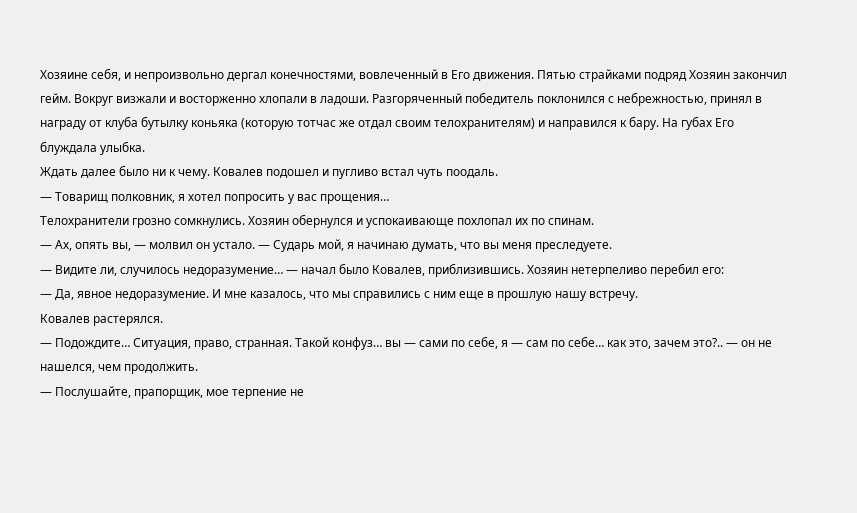Хозяине себя, и непроизвольно дергал конечностями, вовлеченный в Его движения. Пятью страйками подряд Хозяин закончил гейм. Вокруг визжали и восторженно хлопали в ладоши. Разгоряченный победитель поклонился с небрежностью, принял в награду от клуба бутылку коньяка (которую тотчас же отдал своим телохранителям) и направился к бару. На губах Его блуждала улыбка.
Ждать далее было ни к чему. Ковалев подошел и пугливо встал чуть поодаль.
— Товарищ полковник, я хотел попросить у вас прощения…
Телохранители грозно сомкнулись. Хозяин обернулся и успокаивающе похлопал их по спинам.
— Ах, опять вы, — молвил он устало. — Сударь мой, я начинаю думать, что вы меня преследуете.
— Видите ли, случилось недоразумение… — начал было Ковалев, приблизившись. Хозяин нетерпеливо перебил его:
— Да, явное недоразумение. И мне казалось, что мы справились с ним еще в прошлую нашу встречу.
Ковалев растерялся.
— Подождите… Ситуация, право, странная. Такой конфуз… вы — сами по себе, я — сам по себе… как это, зачем это?.. — он не нашелся, чем продолжить.
— Послушайте, прапорщик, мое терпение не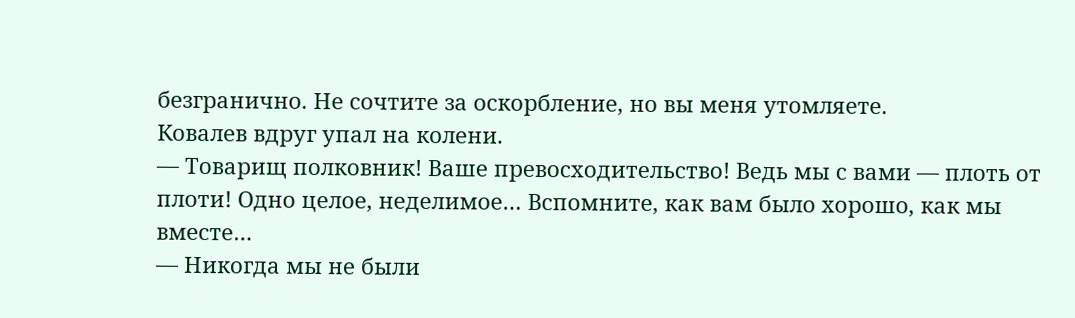безгранично. Не сочтите за оскорбление, но вы меня утомляете.
Ковалев вдруг упал на колени.
— Товарищ полковник! Ваше превосходительство! Ведь мы с вами — плоть от плоти! Одно целое, неделимое… Вспомните, как вам было хорошо, как мы вместе…
— Никогда мы не были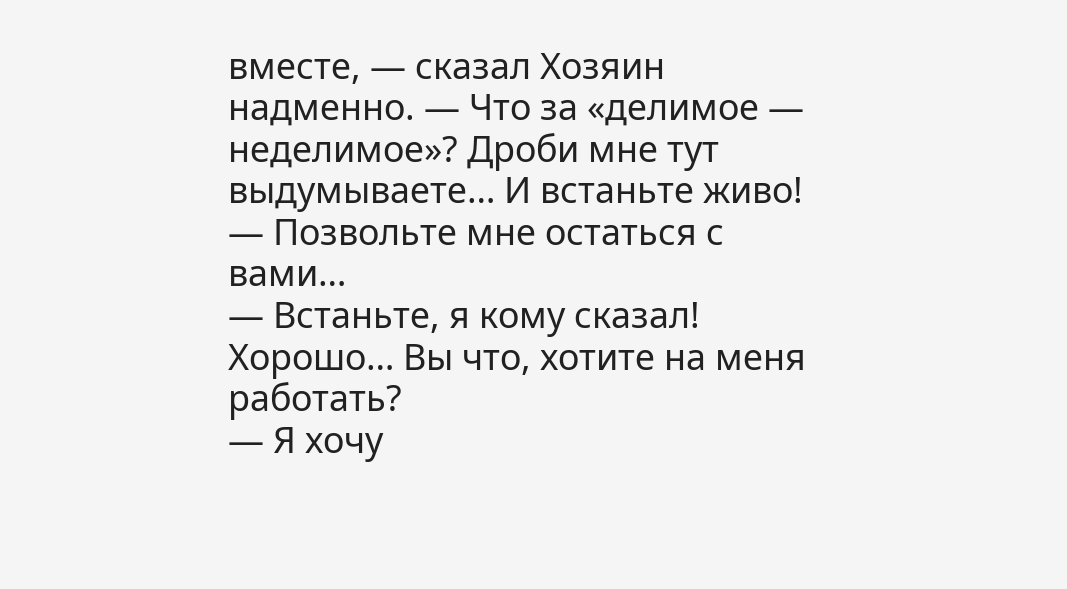вместе, — сказал Хозяин надменно. — Что за «делимое — неделимое»? Дроби мне тут выдумываете… И встаньте живо!
— Позвольте мне остаться с вами…
— Встаньте, я кому сказал! Хорошо… Вы что, хотите на меня работать?
— Я хочу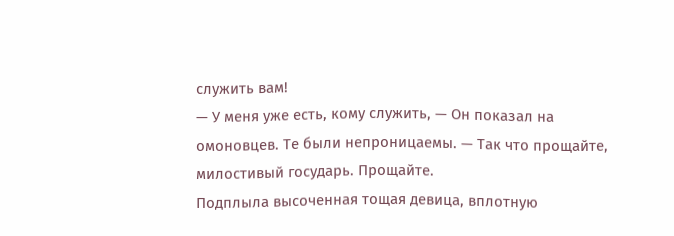служить вам!
— У меня уже есть, кому служить, — Он показал на омоновцев. Те были непроницаемы. — Так что прощайте, милостивый государь. Прощайте.
Подплыла высоченная тощая девица, вплотную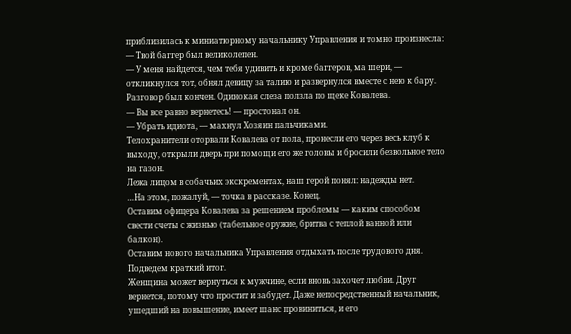приблизилась к миниатюрному начальнику Управления и томно произнесла:
— Твой баггер был великолепен.
— У меня найдется, чем тебя удивить и кроме баггеров, ма шери, — откликнулся тот, обнял девицу за талию и развернулся вместе с нею к бару.
Разговор был кончен. Одинокая слеза ползла по щеке Ковалева.
— Вы все равно вернетесь! — простонал он.
— Убрать идиота, — махнул Хозяин пальчиками.
Телохранители оторвали Ковалева от пола, пронесли его через весь клуб к выходу, открыли дверь при помощи его же головы и бросили безвольное тело на газон.
Лежа лицом в собачьих экскрементах, наш герой понял: надежды нет.
…На этом, пожалуй, — точка в рассказе. Конец.
Оставим офицера Ковалева за решением проблемы — каким способом свести счеты с жизнью (табельное оружие, бритва с теплой ванной или балкон).
Оставим нового начальника Управления отдыхать после трудового дня.
Подведем краткий итог.
Женщина может вернуться к мужчине, если вновь захочет любви. Друг вернется, потому что простит и забудет. Даже непосредственный начальник, ушедший на повышение, имеет шанс провиниться, и его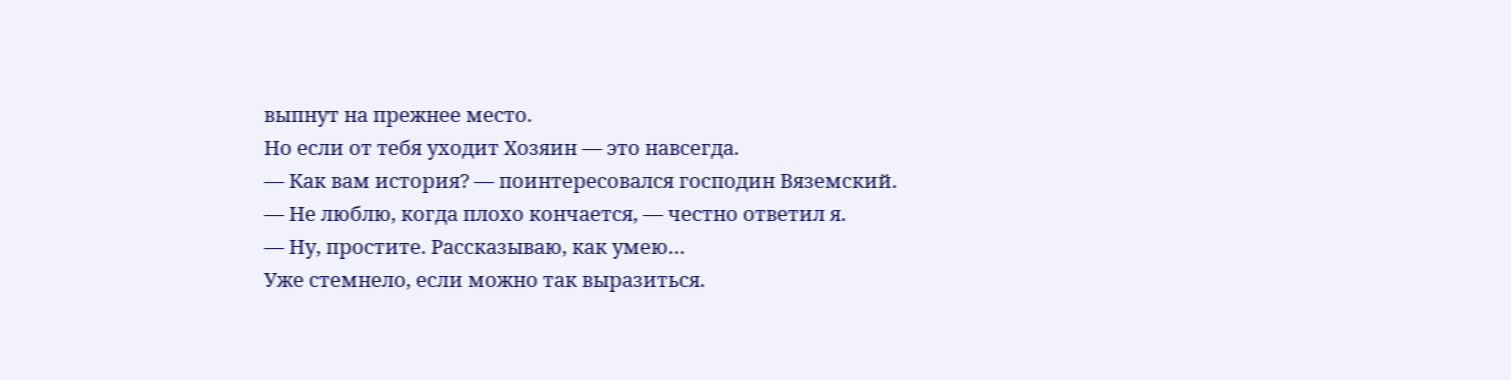выпнут на прежнее место.
Но если от тебя уходит Хозяин — это навсегда.
— Как вам история? — поинтересовался господин Вяземский.
— Не люблю, когда плохо кончается, — честно ответил я.
— Ну, простите. Рассказываю, как умею…
Уже стемнело, если можно так выразиться.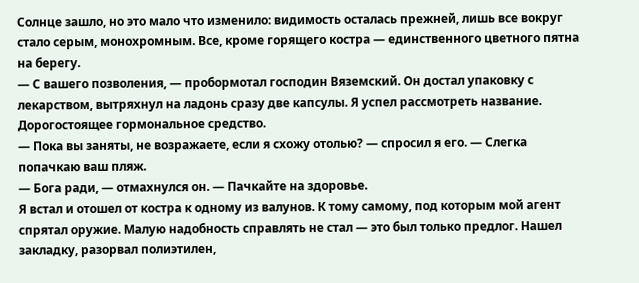Солнце зашло, но это мало что изменило: видимость осталась прежней, лишь все вокруг стало серым, монохромным. Все, кроме горящего костра — единственного цветного пятна на берегу.
— С вашего позволения, — пробормотал господин Вяземский. Он достал упаковку с лекарством, вытряхнул на ладонь сразу две капсулы. Я успел рассмотреть название. Дорогостоящее гормональное средство.
— Пока вы заняты, не возражаете, если я схожу отолью? — спросил я его. — Слегка попачкаю ваш пляж.
— Бога ради, — отмахнулся он. — Пачкайте на здоровье.
Я встал и отошел от костра к одному из валунов. К тому самому, под которым мой агент спрятал оружие. Малую надобность справлять не стал — это был только предлог. Нашел закладку, разорвал полиэтилен,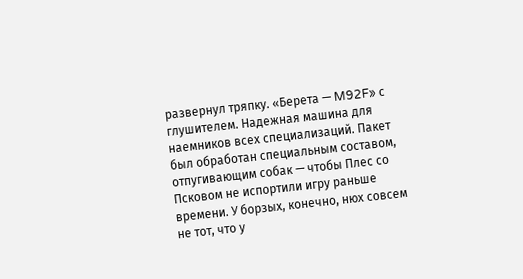развернул тряпку. «Берета — M92F» с глушителем. Надежная машина для наемников всех специализаций. Пакет был обработан специальным составом, отпугивающим собак — чтобы Плес со Псковом не испортили игру раньше времени. У борзых, конечно, нюх совсем не тот, что у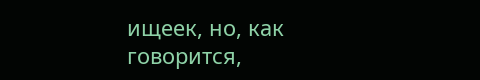ищеек, но, как говорится,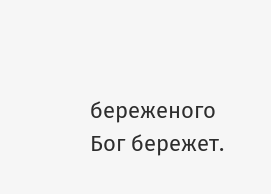береженого Бог бережет.